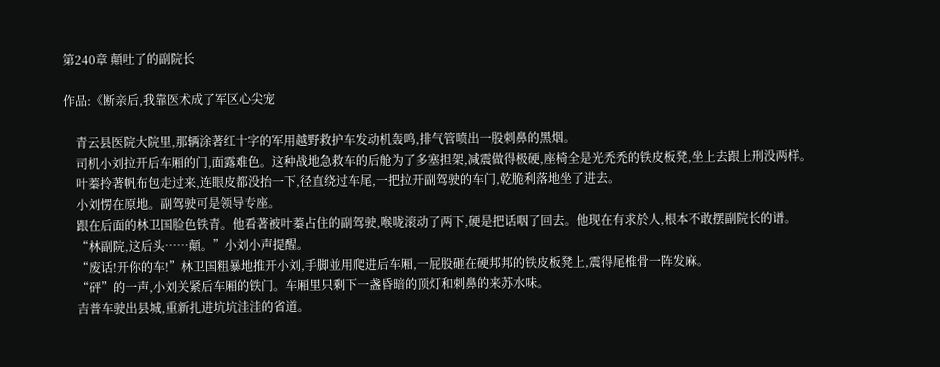第240章 顛吐了的副院长

作品:《断亲后,我靠医术成了军区心尖宠

    青云县医院大院里,那辆涂著红十字的军用越野救护车发动机轰鸣,排气管喷出一股刺鼻的黑烟。
    司机小刘拉开后车厢的门,面露难色。这种战地急救车的后舱为了多塞担架,减震做得极硬,座椅全是光禿禿的铁皮板凳,坐上去跟上刑没两样。
    叶蓁拎著帆布包走过来,连眼皮都没抬一下,径直绕过车尾,一把拉开副驾驶的车门,乾脆利落地坐了进去。
    小刘愣在原地。副驾驶可是领导专座。
    跟在后面的林卫国脸色铁青。他看著被叶蓁占住的副驾驶,喉咙滚动了两下,硬是把话咽了回去。他现在有求於人,根本不敢摆副院长的谱。
    “林副院,这后头……顛。”小刘小声提醒。
    “废话!开你的车!”林卫国粗暴地推开小刘,手脚並用爬进后车厢,一屁股砸在硬邦邦的铁皮板凳上,震得尾椎骨一阵发麻。
    “砰”的一声,小刘关紧后车厢的铁门。车厢里只剩下一盏昏暗的顶灯和刺鼻的来苏水味。
    吉普车驶出县城,重新扎进坑坑洼洼的省道。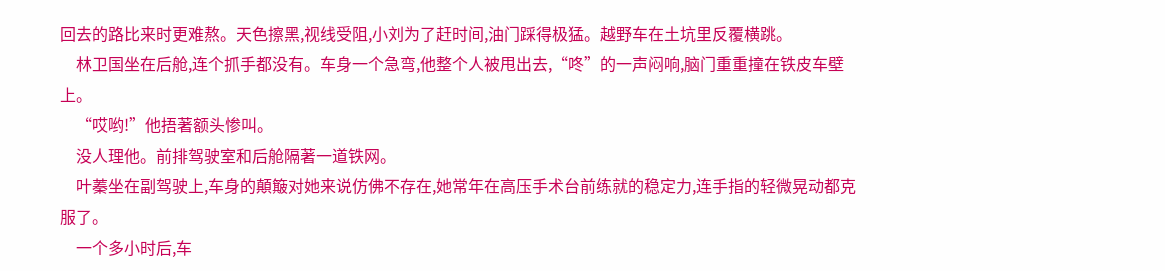回去的路比来时更难熬。天色擦黑,视线受阻,小刘为了赶时间,油门踩得极猛。越野车在土坑里反覆横跳。
    林卫国坐在后舱,连个抓手都没有。车身一个急弯,他整个人被甩出去,“咚”的一声闷响,脑门重重撞在铁皮车壁上。
    “哎哟!”他捂著额头惨叫。
    没人理他。前排驾驶室和后舱隔著一道铁网。
    叶蓁坐在副驾驶上,车身的顛簸对她来说仿佛不存在,她常年在高压手术台前练就的稳定力,连手指的轻微晃动都克服了。
    一个多小时后,车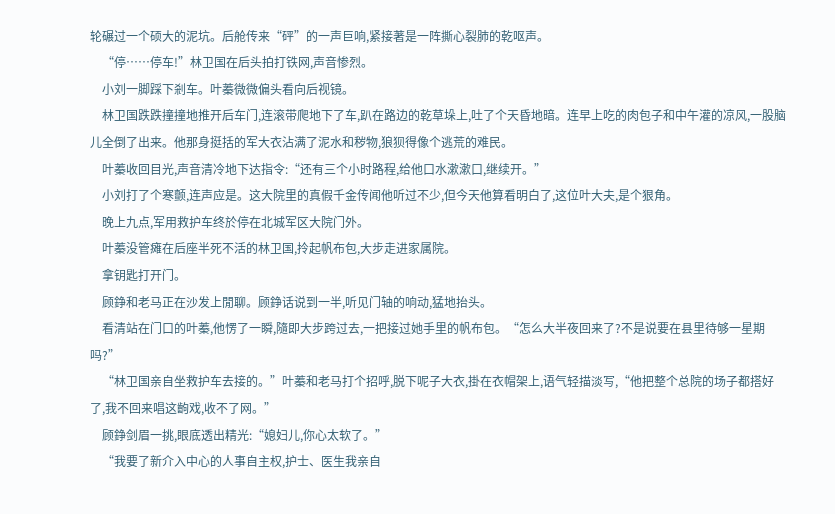轮碾过一个硕大的泥坑。后舱传来“砰”的一声巨响,紧接著是一阵撕心裂肺的乾呕声。
    “停……停车!”林卫国在后头拍打铁网,声音惨烈。
    小刘一脚踩下剎车。叶蓁微微偏头看向后视镜。
    林卫国跌跌撞撞地推开后车门,连滚带爬地下了车,趴在路边的乾草垛上,吐了个天昏地暗。连早上吃的肉包子和中午灌的凉风,一股脑儿全倒了出来。他那身挺括的军大衣沾满了泥水和秽物,狼狈得像个逃荒的难民。
    叶蓁收回目光,声音清冷地下达指令:“还有三个小时路程,给他口水漱漱口,继续开。”
    小刘打了个寒颤,连声应是。这大院里的真假千金传闻他听过不少,但今天他算看明白了,这位叶大夫,是个狠角。
    晚上九点,军用救护车终於停在北城军区大院门外。
    叶蓁没管瘫在后座半死不活的林卫国,拎起帆布包,大步走进家属院。
    拿钥匙打开门。
    顾錚和老马正在沙发上閒聊。顾錚话说到一半,听见门轴的响动,猛地抬头。
    看清站在门口的叶蓁,他愣了一瞬,隨即大步跨过去,一把接过她手里的帆布包。“怎么大半夜回来了?不是说要在县里待够一星期吗?”
    “林卫国亲自坐救护车去接的。”叶蓁和老马打个招呼,脱下呢子大衣,掛在衣帽架上,语气轻描淡写,“他把整个总院的场子都搭好了,我不回来唱这齣戏,收不了网。”
    顾錚剑眉一挑,眼底透出精光:“媳妇儿,你心太软了。”
    “我要了新介入中心的人事自主权,护士、医生我亲自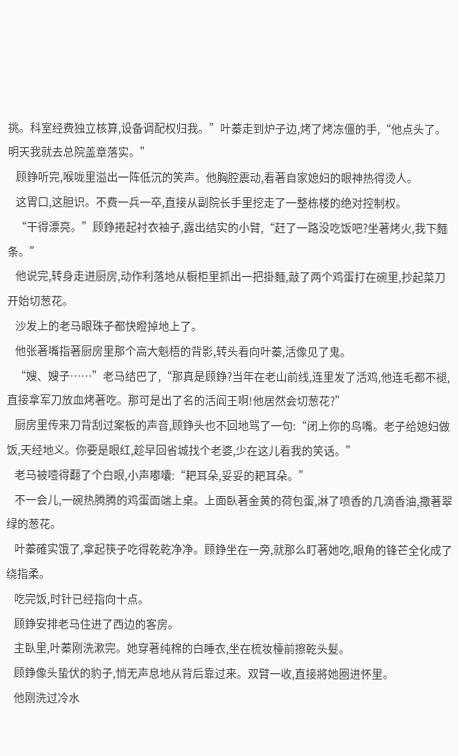挑。科室经费独立核算,设备调配权归我。”叶蓁走到炉子边,烤了烤冻僵的手,“他点头了。明天我就去总院盖章落实。”
    顾錚听完,喉咙里溢出一阵低沉的笑声。他胸腔震动,看著自家媳妇的眼神热得烫人。
    这胃口,这胆识。不费一兵一卒,直接从副院长手里挖走了一整栋楼的绝对控制权。
    “干得漂亮。”顾錚捲起衬衣袖子,露出结实的小臂,“赶了一路没吃饭吧?坐著烤火,我下麵条。”
    他说完,转身走进厨房,动作利落地从橱柜里抓出一把掛麵,敲了两个鸡蛋打在碗里,抄起菜刀开始切葱花。
    沙发上的老马眼珠子都快瞪掉地上了。
    他张著嘴指著厨房里那个高大魁梧的背影,转头看向叶蓁,活像见了鬼。
    “嫂、嫂子……”老马结巴了,“那真是顾錚?当年在老山前线,连里发了活鸡,他连毛都不褪,直接拿军刀放血烤著吃。那可是出了名的活阎王啊!他居然会切葱花?”
    厨房里传来刀背刮过案板的声音,顾錚头也不回地骂了一句:“闭上你的鸟嘴。老子给媳妇做饭,天经地义。你要是眼红,趁早回省城找个老婆,少在这儿看我的笑话。”
    老马被噎得翻了个白眼,小声嘟囔:“耙耳朵,妥妥的耙耳朵。”
    不一会儿,一碗热腾腾的鸡蛋面端上桌。上面臥著金黄的荷包蛋,淋了喷香的几滴香油,撒著翠绿的葱花。
    叶蓁確实饿了,拿起筷子吃得乾乾净净。顾錚坐在一旁,就那么盯著她吃,眼角的锋芒全化成了绕指柔。
    吃完饭,时针已经指向十点。
    顾錚安排老马住进了西边的客房。
    主臥里,叶蓁刚洗漱完。她穿著纯棉的白睡衣,坐在梳妆檯前擦乾头髮。
    顾錚像头蛰伏的豹子,悄无声息地从背后靠过来。双臂一收,直接將她圈进怀里。
    他刚洗过冷水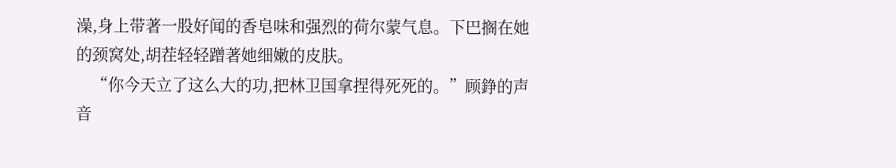澡,身上带著一股好闻的香皂味和强烈的荷尔蒙气息。下巴搁在她的颈窝处,胡茬轻轻蹭著她细嫩的皮肤。
    “你今天立了这么大的功,把林卫国拿捏得死死的。”顾錚的声音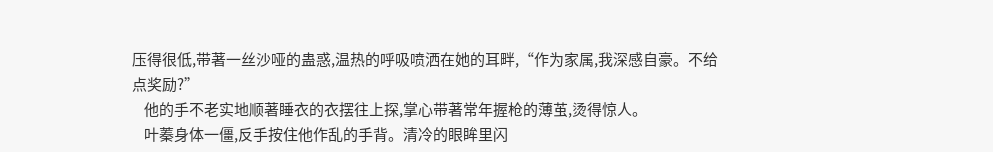压得很低,带著一丝沙哑的蛊惑,温热的呼吸喷洒在她的耳畔,“作为家属,我深感自豪。不给点奖励?”
    他的手不老实地顺著睡衣的衣摆往上探,掌心带著常年握枪的薄茧,烫得惊人。
    叶蓁身体一僵,反手按住他作乱的手背。清冷的眼眸里闪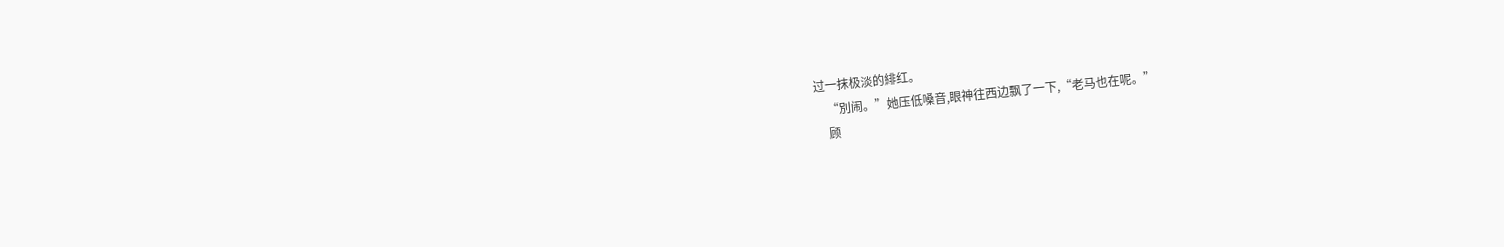过一抹极淡的緋红。
    “別闹。”她压低嗓音,眼神往西边飘了一下,“老马也在呢。”
    顾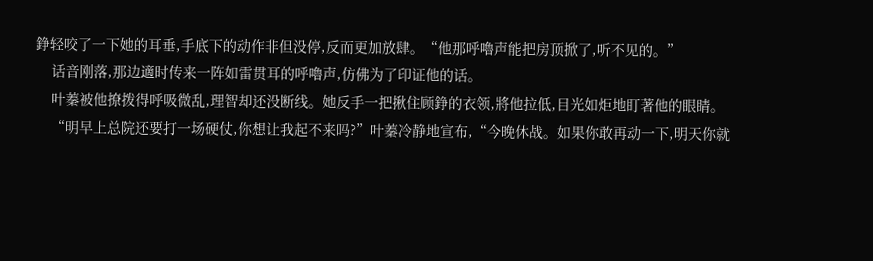錚轻咬了一下她的耳垂,手底下的动作非但没停,反而更加放肆。“他那呼嚕声能把房顶掀了,听不见的。”
    话音刚落,那边適时传来一阵如雷贯耳的呼嚕声,仿佛为了印证他的话。
    叶蓁被他撩拨得呼吸微乱,理智却还没断线。她反手一把揪住顾錚的衣领,將他拉低,目光如炬地盯著他的眼睛。
    “明早上总院还要打一场硬仗,你想让我起不来吗?”叶蓁冷静地宣布,“今晚休战。如果你敢再动一下,明天你就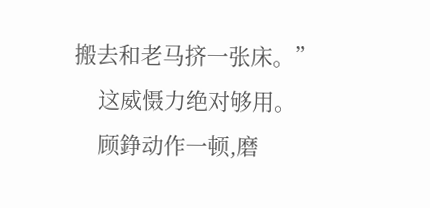搬去和老马挤一张床。”
    这威慑力绝对够用。
    顾錚动作一顿,磨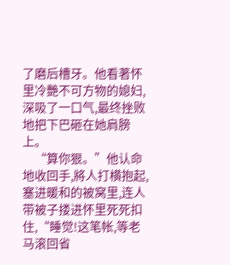了磨后槽牙。他看著怀里冷艷不可方物的媳妇,深吸了一口气,最终挫败地把下巴砸在她肩膀上。
    “算你狠。”他认命地收回手,將人打横抱起,塞进暖和的被窝里,连人带被子搂进怀里死死扣住,“睡觉!这笔帐,等老马滚回省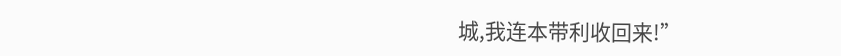城,我连本带利收回来!”